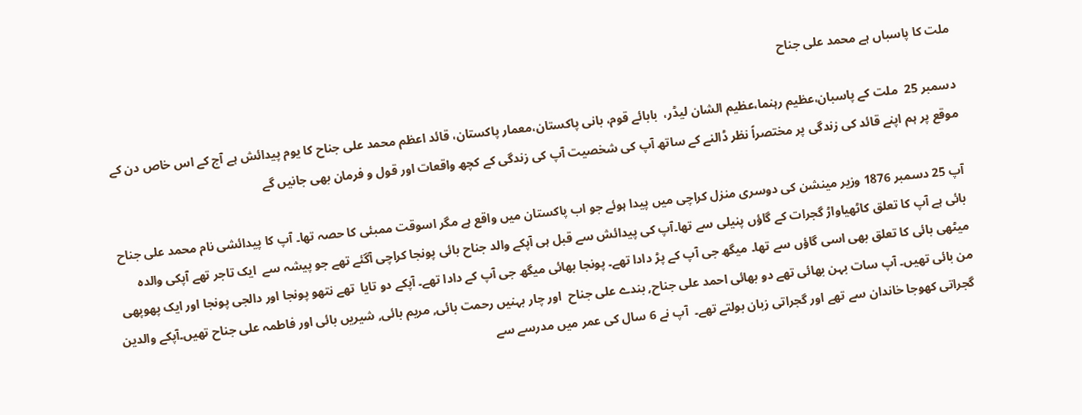ملت کا پاسباں ہے محمد علی جناح

دسمبر 25  ملت کے پاسبان،عظیم رہنما،عظیم الشان لیڈر،  بابائے قوم، بانی پاکستان،معمار پاکستان، قائد اعظم محمد علی جناح کا یوم پیدائش ہے آج کے اس خاص دن کے موقع پر ہم اپنے قائد کی زندگی پر مختصراً نظر ڈالنے کے ساتھ آپ کی شخصیت آپ کی زندگی کے کچھ واقعات اور قول و فرمان بھی جانیں گے

آپ 25 دسمبر 1876 وزیر مینشن کی دوسری منزل کراچی میں پیدا ہوئے جو اب پاکستان میں واقع ہے مگر اسوقت ممبئی کا حصہ تھا۔ آپ کا پیدائشی نام محمد علی جناح بائی ہے آپ کا تعلق کاٹھیاواڑ گجرات کے گاؤں پنیلی سے تھا۔آپ کی پیدائش سے قبل ہی آپکے والد جناح بائی پونجا کراچی آگئے تھے جو پیشہ سے  ایک تاجر تھے آپکی والدہ میٹھی بائی کا تعلق بھی اسی گاؤں سے تھا۔ میگھ جی آپ کے پڑ دادا تھے۔ پونجا بھائی میگھ جی آپ کے دادا تھے۔ آپکے دو تایا  تھے نتھو پونجا اور دالجی پونجا اور ایک پھوپھی من بائی تھیں۔ آپ سات بہن بھائی تھے دو بھائی احمد علی جناح, بندے علی جناح  اور چار بہنیں رحمت بائی, مریم بائی, شیریں بائی اور فاطمہ علی جناح تھیں۔آپکے والدین گجراتی کھوجا خاندان سے تھے اور گجراتی زبان بولتے تھے۔  آپ نے 6 سال کی عمر میں مدرسے سے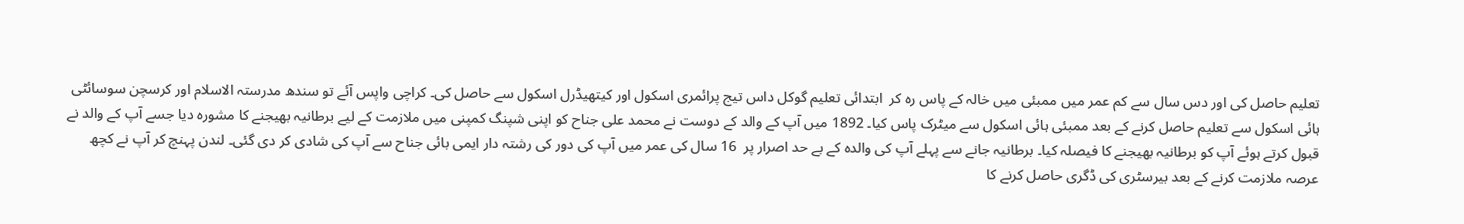تعلیم حاصل کی اور دس سال سے کم عمر میں ممبئی میں خالہ کے پاس رہ کر  ابتدائی تعلیم گوکل داس تیج پرائمری اسکول اور کیتھیڈرل اسکول سے حاصل کی۔ کراچی واپس آئے تو سندھ مدرستہ الاسلام اور کرسچن سوسائٹی ہائی اسکول سے تعلیم حاصل کرنے کے بعد ممبئی ہائی اسکول سے میٹرک پاس کیا۔ 1892 میں آپ کے والد کے دوست نے محمد علی جناح کو اپنی شپنگ کمپنی میں ملازمت کے لیے برطانیہ بھیجنے کا مشورہ دیا جسے آپ کے والد نے قبول کرتے ہوئے آپ کو برطانیہ بھیجنے کا فیصلہ کیا۔ برطانیہ جانے سے پہلے آپ کی والدہ کے بے حد اصرار پر  16 سال کی عمر میں آپ کی دور کی رشتہ دار ایمی بائی جناح سے آپ کی شادی کر دی گئی۔ لندن پہنچ کر آپ نے کچھ عرصہ ملازمت کرنے کے بعد بیرسٹری کی ڈگری حاصل کرنے کا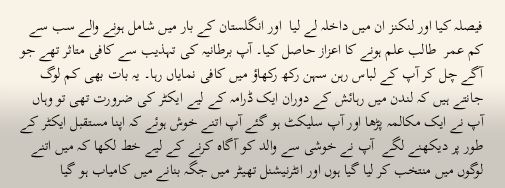فیصلہ کیا اور لنکنز ان میں داخلہ لے لیا  اور انگلستان کے بار میں شامل ہونے والے سب سے کم عمر  طالب علم ہونے کا اعزاز حاصل کیا۔ آپ برطانیہ کی تہذیب سے کافی متاثر تھے جو آگے چل کر آپ کے لباس رہن سہن رکھ رکھاؤ میں کافی نمایاں رہا۔ یہ بات بھی کم لوگ جانتے ہیں کہ لندن میں رہائش کے دوران ایک ڈرامہ کے لیے ایکٹر کی ضرورت تھی تو وہاں آپ نے ایک مکالمہ پڑھا اور آپ سلیکٹ ہو گئے آپ اتنے خوش ہوئے کہ اپنا مستقبل ایکٹر کے طور پر دیکھنے لگے  آپ نے خوشی سے والد کو آگاہ کرنے کے لیے خط لکھا کہ میں اتنے لوگوں میں منتخب کر لیا گیا ہوں اور انٹرنیشنل تھیٹر میں جگہ بنانے میں کامیاب ہو گیا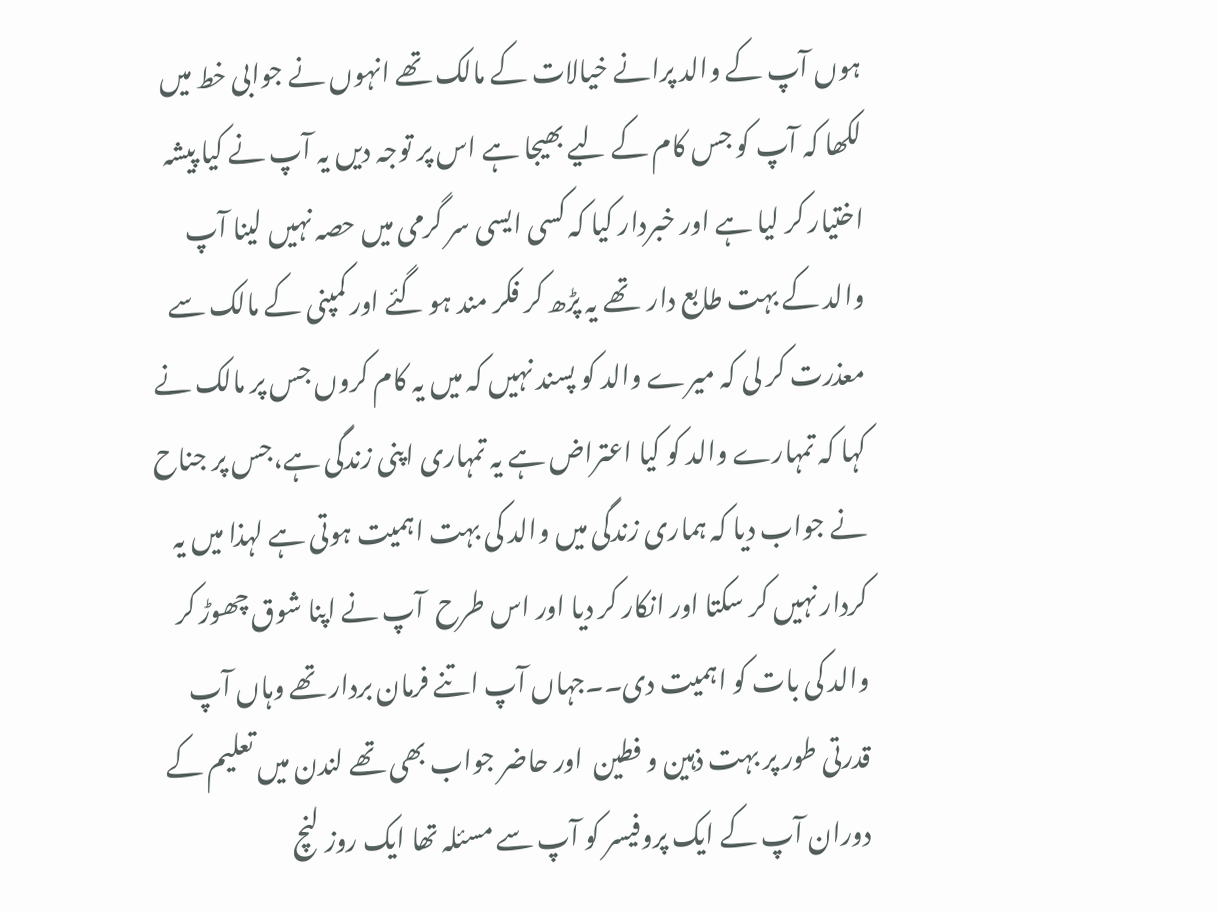ہوں آپ کے والد پرانے خیالات کے مالک تھے انہوں نے جوابی خط میں لکھا کہ آپ کو جس کام کے لیے بھیجا ہے اس پر توجہ دیں یہ آپ نے کیا پیشہ اختیار کر لیا ہے اور خبردار کیا کہ کسی ایسی سر گرمی میں حصہ نہیں لینا آپ والد کے بہت طابع دار  تھے یہ پڑھ کر فکر مند ہو گئے اور کمپنی کے مالک سے معذرت کر لی کہ میرے والد کو پسند نہیں کہ میں یہ کام کروں جس پر مالک نے کہا کہ تمہارے والد کو کیا اعتراض ہے یہ تمہاری اپنی زندگی ہے،جس پر جناح نے جواب دیا کہ ہماری زندگی میں والد کی بہت اہمیت ہوتی ہے لہذا میں یہ کردار نہیں کر سکتا اور انکار کر دیا اور اس طرح  آپ نے اپنا شوق چھوڑ کر والد کی بات کو اہمیت دی۔۔جہاں آپ اتنے فرمان بردار تھے وہاں آپ قدرتی طور پر بہت ذہین و فطین  اور حاضر جواب بھی تھے لندن میں تعلیم کے دوران آپ کے ایک پروفیسر کو آپ سے مسئلہ تھا ایک روز لنچ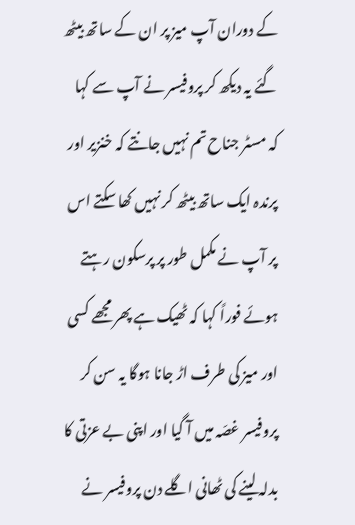کے دوران آپ میز پر ان کے ساتھ بیٹھ گئے یہ دیکھ کر پروفیسر نے آپ سے کہا کہ مسٹر جناح تم نہیں جانتے کہ خنزیر اور پرندہ ایک ساتھ بیٹھ کر نہیں کھا سکتے اس پر آپ نے مکمل طور پر پرسکون رہتے ہوئے فوراً کہا کہ ٹھیک ہے پھر مجھے کسی اور میز کی طرف اڑ جانا ہوگا یہ سن کر پروفیسر غصّہ میں آ گیا اور اپنی بے عزتی کا بدلہ لینے کی ٹھانی اگلے دن پروفیسر نے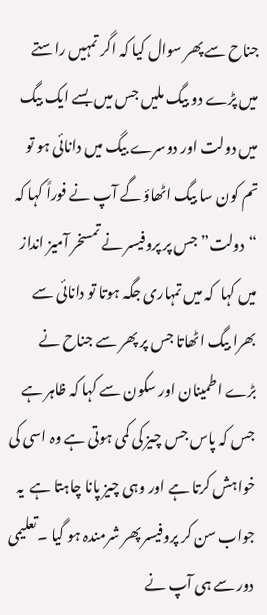جناح سے پھر سوال کیا کہ اگر تمہیں راستے میں پڑے دو بیگ ملیں جس میں بسے ایک بیگ میں دولت اور دوسرے بیگ میں دانائی ہو تو تم کون سا بیگ اٹھاؤ گے آپ نے فوراً کہا کہ “دولت” جس پر پروفیسر نے تمسخر آمیز انداز میں کہا  کہ میں تمہاری جگہ ہوتا تو دانائی سے بھرا بیگ اٹھاتا جس پر پھر سے جناح نے بڑے اطمینان اور سکون سے کہا کہ ظاہر ہے جس کہ پاس جس چیز کی کمی ہوتی ہے وہ اسی کی خواہش کرتا ہے اور وہی چیز پانا چاہتا ہے  یہ جواب سن کر پروفیسر پھر شرمندہ ہو گیا ۔تعلیمی دور سے ہی آپ نے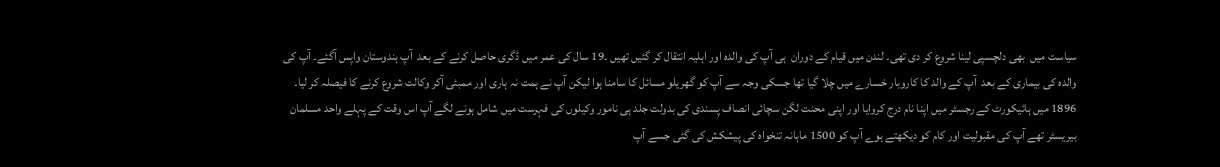سیاست میں  بھی دلچسپی لینا شروع کر دی تھی۔ لندن میں قیام کے دوران  ہی آپ کی والدہ اور اہلیہ انتقال کر گئیں تھیں ۔19 سال کی عمر میں ڈگری حاصل کرنے کے بعد  آپ ہندوستان واپس آگئے۔ آپ کی والدہ کی بیماری کے بعد  آپ کے والد کا کاروبار خسارے میں چلا گیا تھا جسکی وجہ سے آپ کو گھریلو مسائل کا سامنا ہوا لیکن آپ نے ہمت نہ ہاری اور ممبئی آکر وکالت شروع کرنے کا فیصلہ کر لیا۔  1896 میں ہائیکورٹ کے رجسٹر میں اپنا نام درج کروایا اور اپنی محنت لگن سچائی انصاف پسندی کی بدولت جلد ہی نامور وکیلوں کی فہرست میں شامل ہونے لگے آپ اس وقت کے پہلے واحد مسلمان بیریسٹر تھے آپ کی مقبولیت اور کام کو دیکھتے ہوے آپ کو 1500 ماہانہ تنخواہ کی پیشکش کی گئی جسے آپ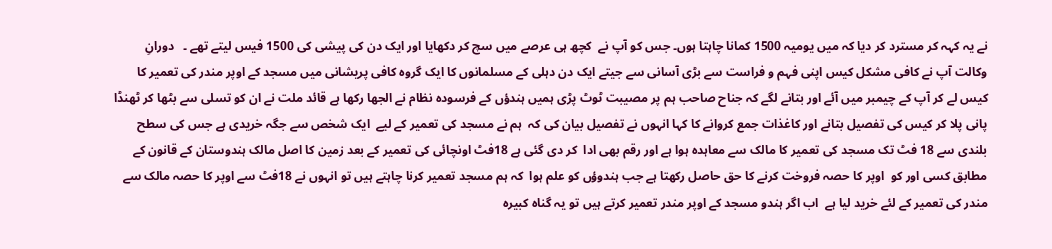نے یہ کہہ کر مسترد کر دیا کہ میں یومیہ 1500 کمانا چاہتا ہوں۔ جس کو آپ نے  کچھ ہی عرصے میں سچ کر دکھایا اور ایک دن کی پیشی کی 1500 فیس لیتے تھے ۔   دورانِ وکالت آپ نے کافی مشکل کیس اپنی فہم و فراست سے بڑی آسانی سے جیتے ایک دن دہلی کے مسلمانوں کا ایک گروہ کافی پریشانی میں مسجد کے اوپر مندر کی تعمیر کا کیس لے کر آپ کے چیمبر میں آئے اور بتانے لگے کہ جناح صاحب ہم پر مصیبت ٹوٹ پڑی ہمیں ہندؤں کے فرسودہ نظام نے الجھا رکھا ہے قائد ملت نے ان کو تسلی سے بٹھا کر ٹھنڈا پانی پلا کر کیس کی تفصیل بتانے اور کاغذات جمع کروانے کا کہا انہوں نے تفصیل بیان کی کہ  ہم نے مسجد کی تعمیر کے لیے  ایک شخص سے جگہ خریدی ہے جس کی سطح بلندی سے 18 فٹ تک مسجد کی تعمیر کا مالک سے معاہدہ ہوا ہے اور رقم بھی ادا  کر دی گئی ہے 18فٹ اونچائی کی تعمیر کے بعد زمین کا اصل مالک ہندوستان کے قانون کے مطابق کسی اور کو  اوپر کا حصہ فروخت کرنے کا حق حاصل رکھتا ہے جب ہندوؤں کو علم ہوا  کہ ہم مسجد تعمیر کرنا چاہتے ہیں تو انہوں نے 18فٹ سے اوپر کا حصہ مالک سے مندر کی تعمیر کے لئے خرید لیا ہے  اب اگر ہندو مسجد کے اوپر مندر تعمیر کرتے ہیں تو یہ گناہ کبیرہ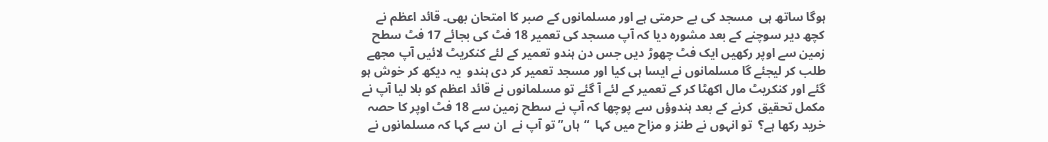ہوگا ساتھ ہی  مسجد کی بے حرمتی ہے اور مسلمانوں کے صبر کا امتحان بھی۔ قائد اعظم نے کچھ دیر سوچنے کے بعد مشورہ دیا کہ آپ مسجد کی تعمیر 18 فٹ کی بجائے 17 فٹ سطح زمین سے اوپر رکھیں ایک فٹ چھوڑ دیں جس دن ہندو تعمیر کے لئے کنکریٹ لائیں آپ مجھے طلب کر لیجئے گا مسلمانوں نے ایسا ہی کیا اور مسجد تعمیر کر دی ہندو  یہ دیکھ کر خوش ہو گئے اور کنکریٹ مال اکھٹا کر کے تعمیر کے لئے آ گئے تو مسلمانوں نے قائد اعظم کو بلا لیا آپ نے مکمل تحقیق  کرنے کے بعد ہندوؤں سے پوچھا کہ آپ نے سطح زمین سے 18 فٹ اوپر کا حصہ خرید رکھا ہے؟  تو انہوں نے طنز و مزاح میں کہا  “ہاں” تو آپ نے  ان سے کہا کہ مسلمانوں نے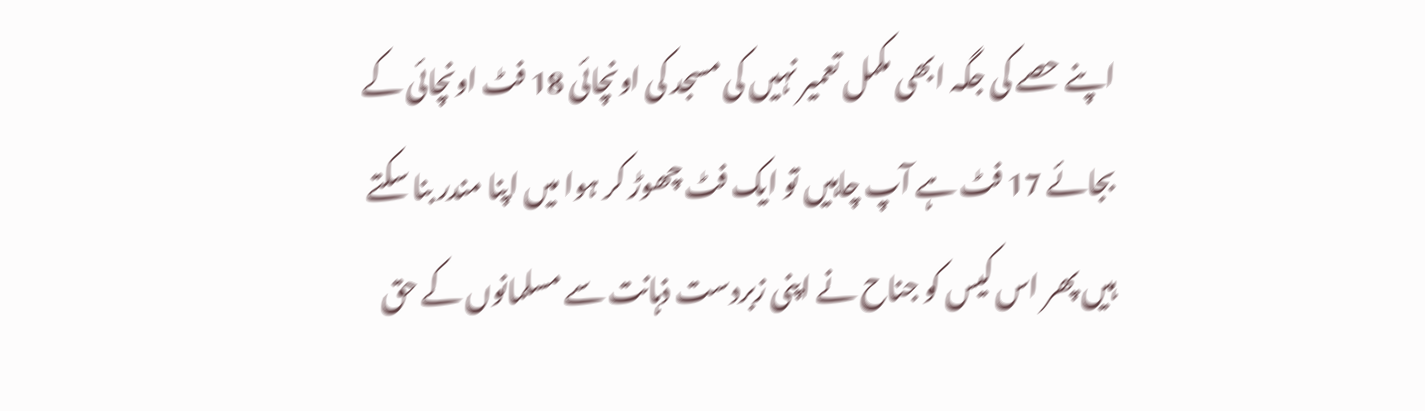اپنے حصے کی جگہ ابھی مکمل تعمیر نہیں کی مسجد کی اونچائی 18 فٹ اونچائی کے بجائے 17 فٹ ہے آپ چاہیں تو ایک فٹ چھوڑ کر ہوا میں اپنا مندر بنا سکتے ہیں پھر اس کیس کو جناح نے اپنی زبردست ذہانت سے مسلمانوں کے حق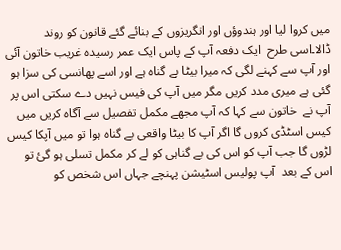میں کروا لیا اور ہندوؤں اور انگریزوں کے بنائے گئے قانون کو روند ڈالا۔اسی طرح  ایک دفعہ آپ کے پاس ایک عمر رسیدہ غریب خاتون آئی اور آپ سے کہنے لگی کہ میرا بیٹا بے گناہ ہے اور اسے پھانسی کی سزا ہو گئی ہے میری مدد کریں مگر میں آپ کی فیس نہیں دے سکتی اس پر آپ نے  خاتون سے کہا کہ آپ مجھے مکمل تفصیل سے آگاہ کریں میں کیس اسٹڈی کروں گا اگر آپ کا بیٹا واقعی بے گناہ ہوا تو میں آپکا کیس لڑوں گا جب آپ کو اس کی بے گناہی کو لے کر مکمل تسلی ہو گئ تو اس کے بعد  آپ پولیس اسٹیشن پہنچے جہاں اس شخص کو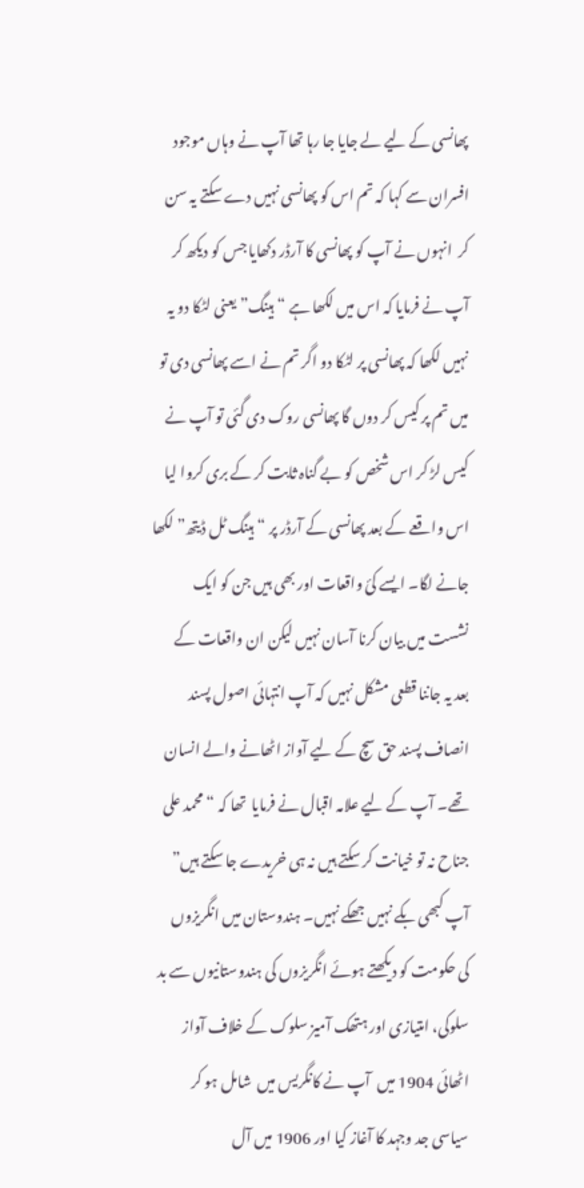پھانسی کے لیے لے جایا جا رہا تھا آپ نے وہاں موجود افسران سے کہا کہ تم اس کو پھانسی نہیں دے سکتے یہ سن کر  انہوں نے آپ کو پھانسی کا آرڈر دکھایا جس کو دیکھ کر آپ نے فرمایا کہ اس میں لکھا ہے “ہینگ” یعنی لٹکا دو یہ نہیں لکھا کہ پھانسی پر لٹکا دو اگر تم نے اسے پھانسی دی تو میں تم پر کیس کر دوں گا پھانسی روک دی گئی تو آپ نے کیس لڑ کر اس شخص کو بے گناہ ثابت کر کے بری کروا لیا اس واقعے کے بعد پھانسی کے آرڈر پر “ہینگ ٹل ڈیتھ” لکھا جانے لگا۔ ایسے کئ واقعات اور بھی ہیں جن کو ایک نشست میں بیان کرنا آسان نہیں لیکن ان واقعات کے بعد یہ جاننا قطعی مشکل نہیں کہ آپ انتہائی اصول پسند انصاف پسند حق سچ کے لیے آواز اٹھانے والے انسان تھے۔ آپ کے لیے علامہ اقبال نے فرمایا  تھا کہ “محمد علی جناح نہ تو خیانت کر سکتے ہیں نہ ہی خریدے جا سکتے ہیں” آپ کبھی بکے نہیں جھکے نہیں۔ ہندوستان میں انگریزوں کی حکومت کو دیکھتے ہوئے انگریزوں کی ہندوستانیوں سے بد سلوکی، امتیازی اور ہتھک آمیز سلوک کے خلاف آواز اٹھائی 1904 میں  آپ نے کانگریس میں  شامل ہو کر سیاسی جد وجہد کا آغاز کیا اور 1906 میں آل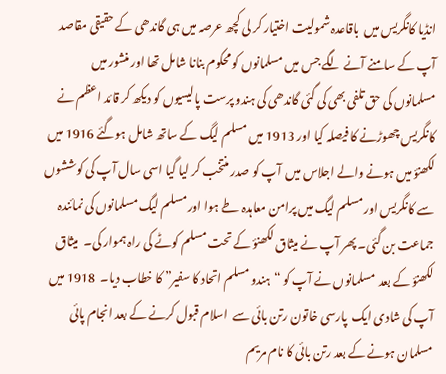انڈیا کانگریس میں  باقاعدہ شمولیت اختیار کر لی کچھ عرصہ میں ہی گاندھی کے حقیقی مقاصد آپ کے سامنے آنے لگے جس میں مسلمانوں کو محکوم بنانا شامل تھا اور منشور میں مسلمانوں کی حق تلفی بھی کی گئی گاندھی کی ہندو پرست پالیسیوں کو دیکھ کر قائد اعظم نے کانگریس چھوڑنے کا فیصلہ کیا اور 1913 میں مسلم لیگ کے ساتھ شامل ہوگئے 1916 میں لکھنؤ میں ہونے والے اجلاس میں  آپ کو صدر منتخب کر لیا گیا اسی سال آپ کی کوششوں سے کانگریس اور مسلم لیگ میں پرامن معاہدہ طے ہوا اور مسلم لیگ مسلمانوں کی نمائندہ جماعت بن گئی۔ پھر آپ نے میثاق لکھنؤ کے تحت مسلم کوٹے کی راہ ہموار کی۔  میثاق لکھنؤ کے بعد  مسلمانوں نے آپ کو “ہندو مسلم اتحاد کا سفیر” کا خطاب دیا۔  1918 میں آپ کی شادی ایک  پارسی خاتون رتن بائی سے  اسلام قبول کرنے کے بعد انجام پائی مسلمان ہونے کے بعد رتن بائی کا نام مریم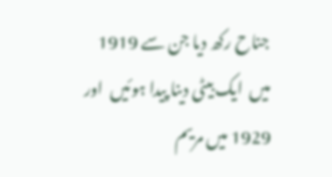جناح رکھ دیا جن سے 1919 میں  ایک بیٹی دینا پیدا ہوئیں  اور 1929 میں مریم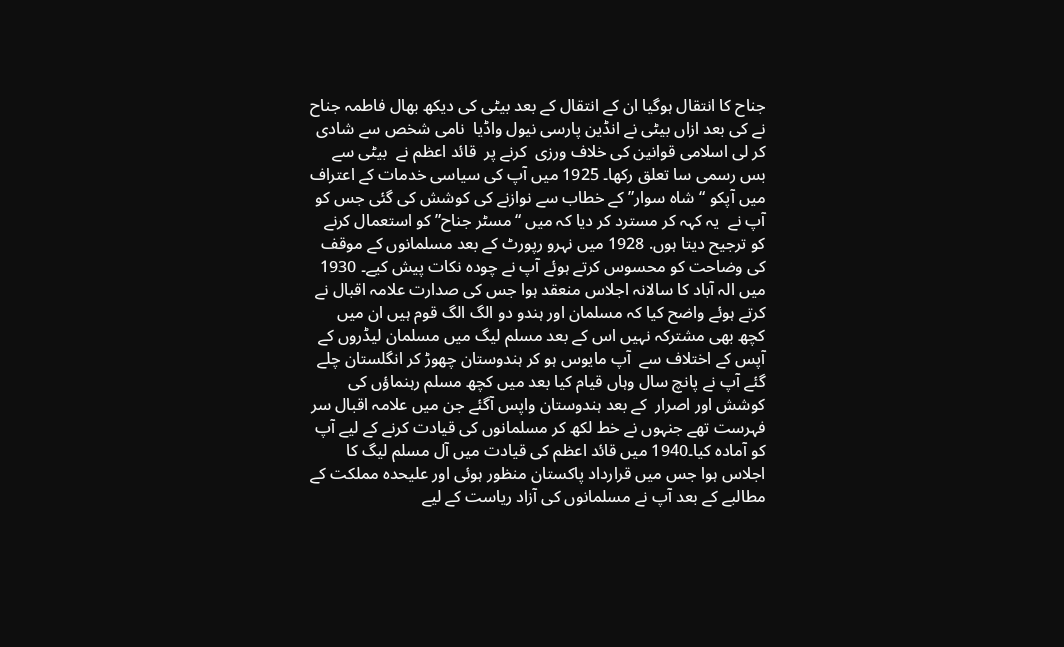جناح کا انتقال ہوگیا ان کے انتقال کے بعد بیٹی کی دیکھ بھال فاطمہ جناح نے کی بعد ازاں بیٹی نے انڈین پارسی نیول واڈیا  نامی شخص سے شادی کر لی اسلامی قوانین کی خلاف ورزی  کرنے پر  قائد اعظم نے  بیٹی سے بس رسمی سا تعلق رکھا۔ 1925 میں آپ کی سیاسی خدمات کے اعتراف میں آپکو “شاہ سوار” کے خطاب سے نوازنے کی کوشش کی گئی جس کو آپ نے  یہ کہہ کر مسترد کر دیا کہ میں “مسٹر جناح” کو استعمال کرنے کو ترجیح دیتا ہوں. 1928 میں نہرو رپورٹ کے بعد مسلمانوں کے موقف کی وضاحت کو محسوس کرتے ہوئے آپ نے چودہ نکات پیش کیے۔ 1930 میں الہ آباد کا سالانہ اجلاس منعقد ہوا جس کی صدارت علامہ اقبال نے کرتے ہوئے واضح کیا کہ مسلمان اور ہندو دو الگ الگ قوم ہیں ان میں کچھ بھی مشترکہ نہیں اس کے بعد مسلم لیگ میں مسلمان لیڈروں کے آپس کے اختلاف سے  آپ مایوس ہو کر ہندوستان چھوڑ کر انگلستان چلے گئے آپ نے پانچ سال وہاں قیام کیا بعد میں کچھ مسلم رہنماؤں کی کوشش اور اصرار  کے بعد ہندوستان واپس آگئے جن میں علامہ اقبال سر فہرست تھے جنہوں نے خط لکھ کر مسلمانوں کی قیادت کرنے کے لیے آپ کو آمادہ کیا۔1940 میں قائد اعظم کی قیادت میں آل مسلم لیگ کا اجلاس ہوا جس میں قرارداد پاکستان منظور ہوئی اور علیحدہ مملکت کے مطالبے کے بعد آپ نے مسلمانوں کی آزاد ریاست کے لیے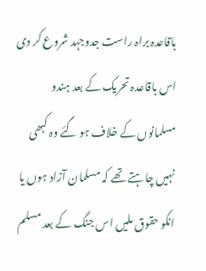باقاعدہ براہ راست جدوجہد شروع کر دی اس باقاعدہ تحریک کے بعد ہندو مسلمانوں کے خلاف ہو گئے وہ کبھی نہیں چاہتے تھے کہ مسلمان آزاد ہوں یا انکو حقوق ملیں اس جنگ کے بعد مسلم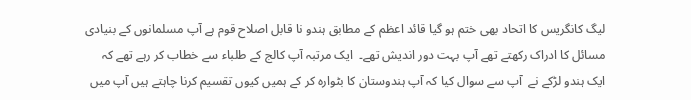لیگ کانگریس کا اتحاد بھی ختم ہو گیا قائد اعظم کے مطابق ہندو نا قابل اصلاح قوم ہے آپ مسلمانوں کے بنیادی مسائل کا ادراک رکھتے تھے آپ بہت دور اندیش تھے۔  ایک مرتبہ آپ کالج کے طلباء سے خطاب کر رہے تھے کہ ایک ہندو لڑکے نے  آپ سے سوال کیا کہ آپ ہندوستان کا بٹوارہ کر کے ہمیں کیوں تقسیم کرنا چاہتے ہیں آپ میں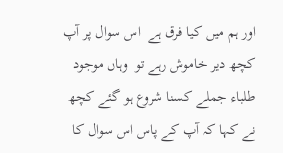اور ہم میں کیا فرق ہے  اس سوال پر آپ کچھ دیر خاموش رہے تو  وہاں موجود طلباء جملے کسنا شروع ہو گئے کچھ نے کہا کہ آپ کے پاس اس سوال کا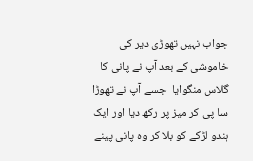جواب نہیں تھوڑی دیر کی خاموشی کے بعد آپ نے پانی کا گلاس منگوایا  جسے آپ نے تھوڑا سا پی کر میز پر رکھ دیا اور ایک ہندو لڑکے کو بلا کر وہ پانی پینے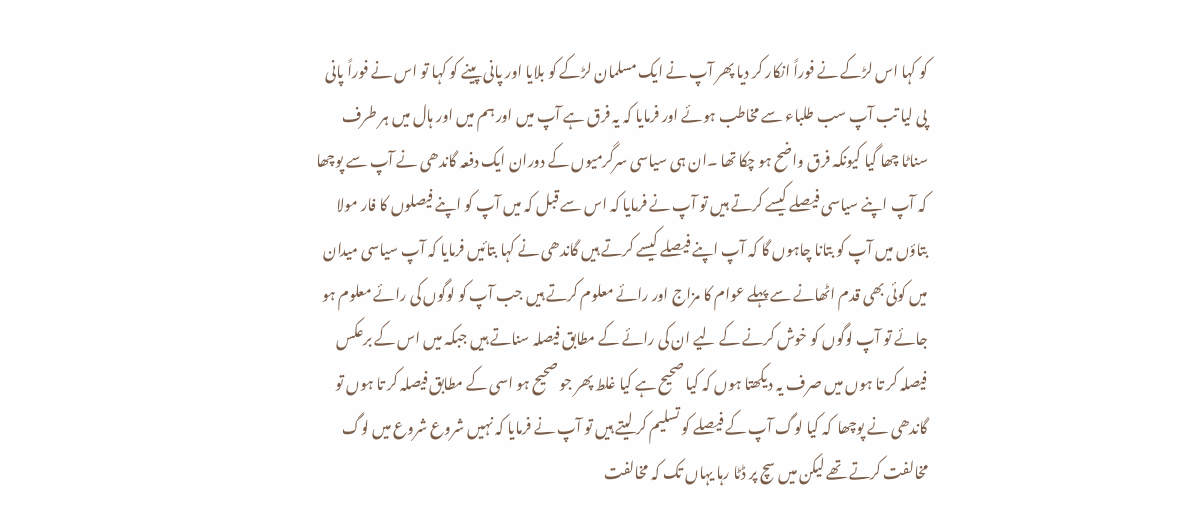کو کہا اس لڑکے نے فوراً انکار کر دیا پھر آپ نے ایک مسلمان لڑکے کو بلایا اور پانی پینے کو کہا تو اس نے فوراً پانی پی لیا تب آپ سب طلباء سے مخاطب ہوئے اور فرمایا کہ یہ فرق ہے آپ میں اور ہم میں اور ہال میں ہر طرف سناٹا چھا گیا کیونکہ فرق واضح ہو چکا تھا ۔ان ہی سیاسی سرگرمیوں کے دوران ایک دفعہ گاندھی نے آپ سے پوچھا کہ آپ اپنے سیاسی فیصلے کیسے کرتے ہیں تو آپ نے فرمایا کہ اس سے قبل کہ میں آپ کو اپنے فیصلوں کا فار مولا بتاؤں میں آپ کو بتانا چاہوں گا کہ آپ اپنے فیصلے کیسے کرتے ہیں گاندھی نے کہا بتائیں فرمایا کہ آپ سیاسی میدان میں کوئی بھی قدم اٹھانے سے پہلے عوام کا مزاج اور رائے معلوم کرتے ہیں جب آپ کو لوگوں کی رائے معلوم ہو جائے تو آپ لوگوں کو خوش کرنے کے لیے ان کی رائے کے مطابق فیصلہ سناتے ہیں جبکہ میں اس کے برعکس فیصلہ کر تا ہوں میں صرف یہ دیکھتا ہوں کہ کیا صحیح ہے کیا غلط پھر جو صحیح ہو اسی کے مطابق فیصلہ کر تا ہوں تو گاندھی نے پوچھا  کہ کیا لوگ آپ کے فیصلے کو تسلیم کر لیتے ہیں تو آپ نے فرمایا کہ نہیں شروع شروع میں لوگ مخالفت کرتے تھے لیکن میں سچ پر ڈٹا رہا یہاں تک کہ مخالفت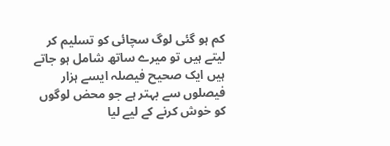کم ہو گئی لوگ سچائی کو تسلیم کر لیتے ہیں تو میرے ساتھ شامل ہو جاتے ہیں ایک صحیح فیصلہ ایسے ہزار فیصلوں سے بہتر ہے جو محض لوگوں کو خوش کرنے کے لیے لیا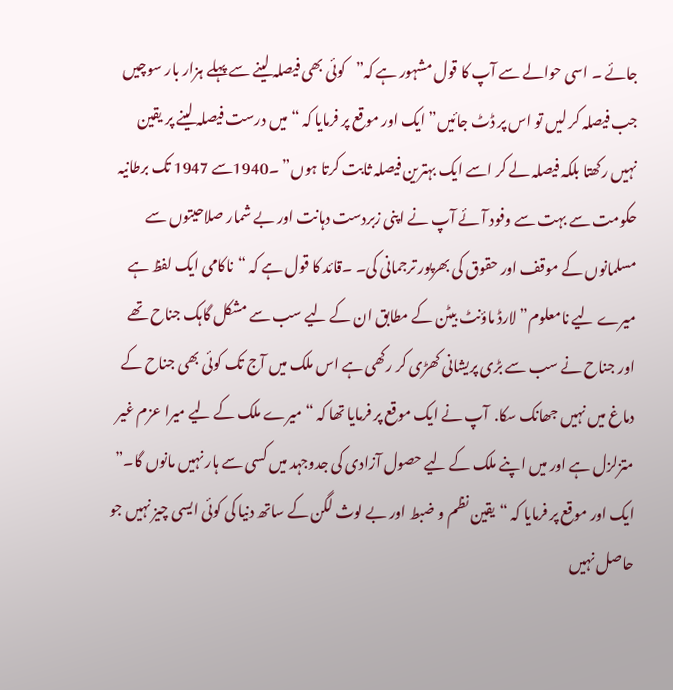جائے ۔ اسی حوالے سے آپ کا قول مشہور ہے کہ”کوئی بھی فیصلہ لینے سے پہلے ہزار بار سوچیں جب فیصلہ کر لیں تو اس پر ڈٹ جائیں” ایک اور موقع پر فرمایا کہ “میں درست فیصلہ لینے پر یقین نہیں رکھتا بلکہ فیصلہ لے کر اسے ایک بہترین فیصلہ ثابت کرتا ہوں” ۔1940سے 1947 تک برطانیہ حکومت سے بہت سے وفود آئے آپ نے اپنی زبردست دہانت اور بے شمار صلاحیتوں سے مسلمانوں کے موقف اور حقوق کی بھرپور ترجمانی کی۔ ۔قائد کا قول ہے کہ “ناکامی ایک لفظ ہے میرے لیے نامعلوم” لارڈ ماؤنٹ بیٹن کے مطابق ان کے لیے سب سے مشکل گاہک جناح تھے اور جناح نے سب سے بڑی پریشانی کھڑی کر رکھی ہے اس ملک میں آج تک کوئی بھی جناح کے دماغ میں نہیں جھانک سکا.  آپ نے ایک موقع پر فرمایا تھا کہ “میرے ملک کے لیے میرا عزم غیر متزلزل ہے اور میں اپنے ملک کے لیے حصول آزادی کی جدوجہد میں کسی سے ہار نہیں مانوں گا۔” ایک اور موقع پر فرمایا کہ “یقین نظم و ضبط اور بے لوث لگن کے ساتھ دنیا کی کوئی ایسی چیز نہیں جو حاصل نہیں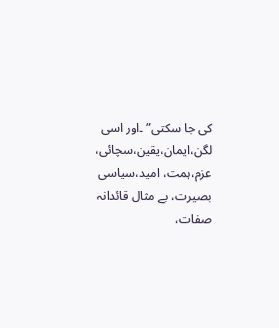کی جا سکتی” ۔اور اسی لگن،ایمان،یقین،سچائی، عزم،ہمت، امید،سیاسی بصیرت، بے مثال قائدانہ صفات،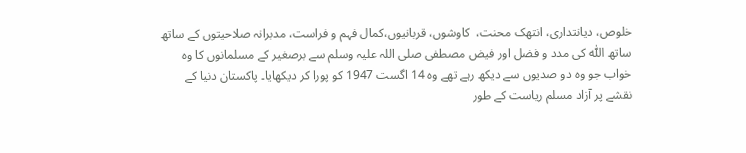خلوص، دیانتداری، انتھک محنت،  کاوشوں، قربانیوں،کمال فہم و فراست، مدبرانہ صلاحیتوں کے ساتھ  ساتھ اللّٰہ کی مدد و فضل اور فیض مصطفی صلی اللہ علیہ وسلم سے برصغیر کے مسلمانوں کا وہ خواب جو وہ دو صدیوں سے دیکھ رہے تھے وہ 14 اگست 1947 کو پورا کر دیکھایا۔ پاکستان دنیا کے نقشے پر آزاد مسلم ریاست کے طور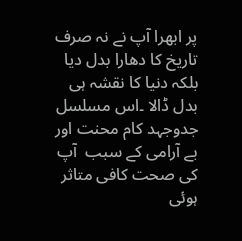پر ابھرا آپ نے نہ صرف تاریخ کا دھارا بدل دیا بلکہ دنیا کا نقشہ ہی بدل ڈالا ۔اس مسلسل جدوجہد کام محنت اور بے آرامی کے سبب  آپ کی صحت کافی متاثر ہوئی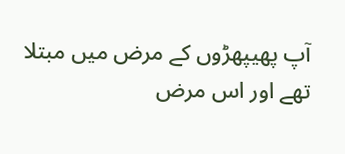آپ پھیپھڑوں کے مرض میں مبتلا تھے اور اس مرض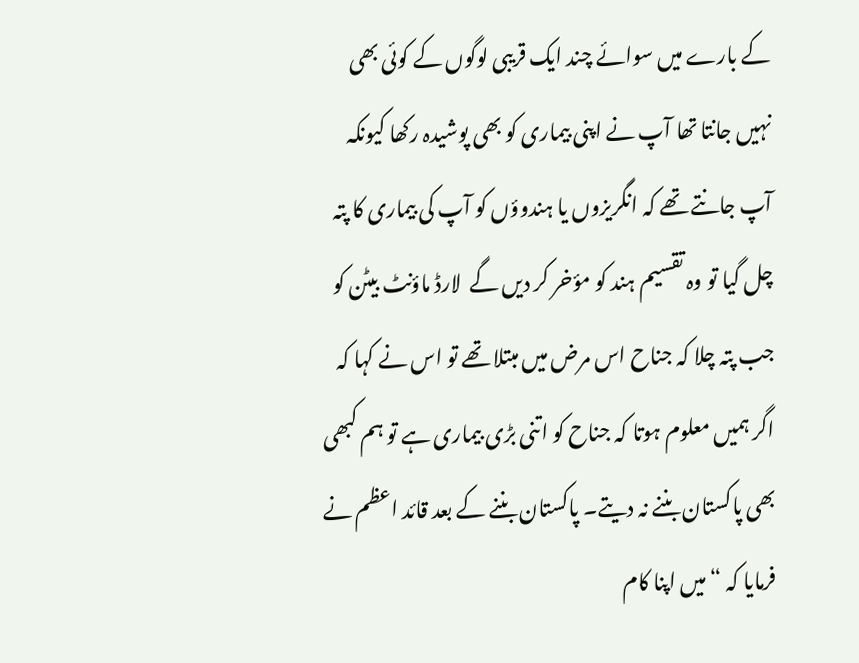کے بارے میں سوائے چند ایک قریبی لوگوں کے کوئی بھی نہیں جانتا تھا آپ نے اپنی بیماری کو بھی پوشیدہ رکھا کیونکہ آپ جانتے تھے کہ انگریزوں یا ہندوؤں کو آپ کی بیماری کا پتہ چل گیا تو وہ تقسیم ہند کو مؤخر کر دیں گے  لارڈ ماؤنٹ بیٹن کو جب پتہ چلا کہ جناح اس مرض میں مبتلا تھے تو اس نے کہا کہ اگر ہمیں معلوم ہوتا کہ جناح کو اتنی بڑی بیماری ہے تو ہم کبھی بھی پاکستان بننے نہ دیتے۔ پاکستان بننے کے بعد قائد اعظم نے فرمایا کہ “میں اپنا کام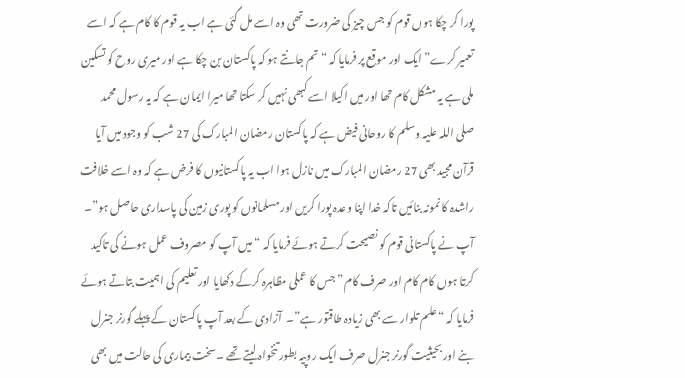پورا کر چکا ہوں قوم کو جس چیز کی ضرورت تھی وہ اسے مل گئی ہے اب یہ قوم کا کام ہے کہ اسے تعمیر کرے” ایک اور موقع پر فرمایا کہ “تم جانتے ہو کہ پاکستان بن چکا ہے اور میری روح کو تسکین ملی ہے یہ مشکل کام تھا اور میں اکیلا اسے کبھی نہیں کر سکتا تھا میرا ایمان ہے کہ یہ رسول محمد صلی اللہ علیہ وسلم کا روحانی فیض ہے کہ پاکستان رمضان المبارک کی 27 شب کو وجود میں آیا قرآن مجید بھی 27 رمضان المبارک میں نازل ہوا اب یہ پاکستانیوں کا فرض ہے کہ وہ اسے خلافت راشدہ کا نمونہ بنائیں تاکہ خدا اپنا وعدہ پورا کریں اور مسلمانوں کو پوری زمین کی پاسداری حاصل ہو”۔ آپ نے پاکستانی قوم کو نصیحت کرتے ہوئے فرمایا کہ “میں آپ کو مصروف عمل ہونے کی تاکید کرتا ہوں کام کام اور صرف کام” جس کا عملی مظاہرہ کرکے دکھایا اور تعلیم کی اہمیت بتاتے ہوئے فرمایا کہ “علم تلوار سے بھی زیادہ طاقتور ہے”۔  آزادی کے بعد آپ پاکستان کے پہلے گورنر جنرل بنے اور بحیثیت گورنر جنرل صرف ایک روپیہ بطور تنخواہ لیتے تھے ۔سخت بیماری کی حالت میں بھی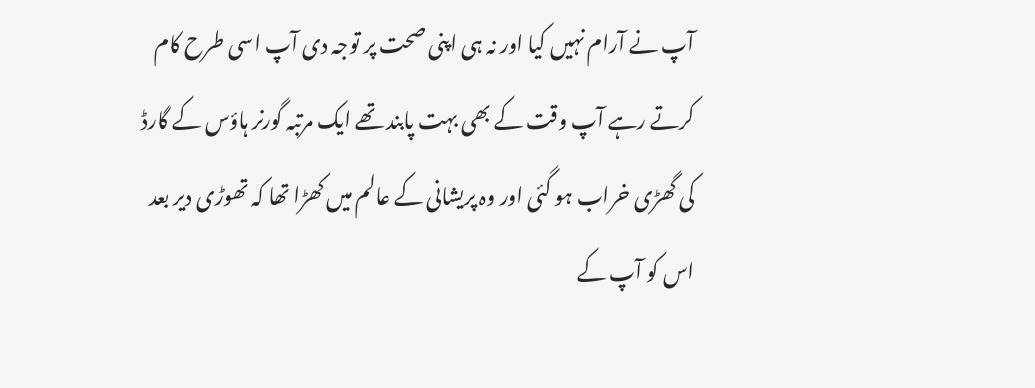آپ نے آرام نہیں کیا اور نہ ہی اپنی صحت پر توجہ دی آپ اسی طرح کام کرتے رہے آپ وقت کے بھی بہت پابند تھے ایک مرتبہ گورنر ہاؤس کے گارڈ کی گھڑی خراب ہو گئی اور وہ پریشانی کے عالم میں کھڑا تھا کہ تھوڑی دیر بعد اس کو آپ کے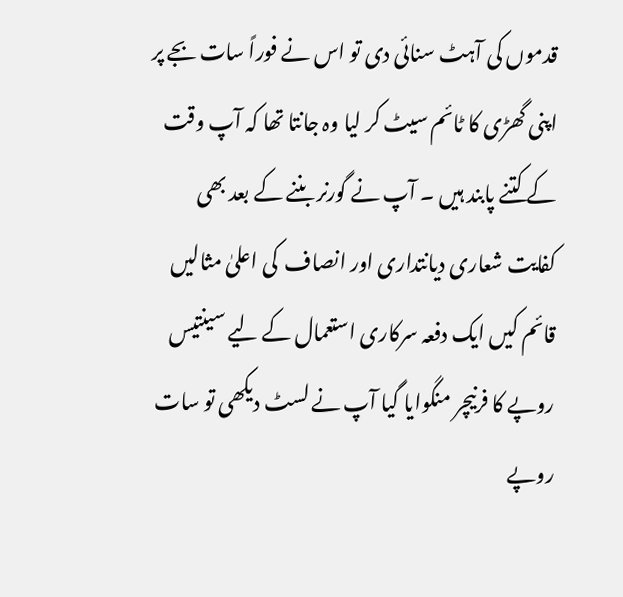قدموں کی آہٹ سنائی دی تو اس نے فوراً سات بجے پر اپنی گھڑی کا ٹائم سیٹ کر لیا وہ جانتا تھا کہ آپ وقت کے کتنے پابند ہیں ۔ آپ نے گورنر بننے کے بعد بھی کفایت شعاری دیانتداری اور انصاف  کی اعلیٰ مثالیں قائم کیں ایک دفعہ سرکاری استعمال کے لیے سینتیس روپے کا فرنیچر منگوایا گیا آپ نے لسٹ دیکھی تو سات روپے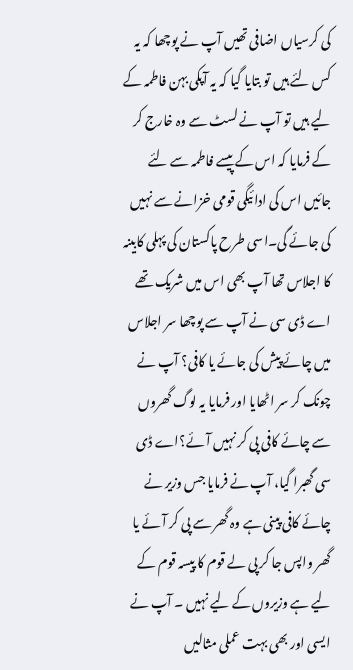کی کرسیاں اضافی تھیں آپ نے پوچھا کہ یہ کس لئے ہیں تو بتایا گیا کہ یہ آپکی بہن فاطمہ کے لیے ہیں تو آپ نے لسٹ سے وہ خارج کر کے فرمایا کہ اس کے پیسے فاطمہ سے لئے جائیں اس کی ادائیگی قومی خزانے سے نہیں کی جائے گی۔اسی طرح پاکستان کی پہلی کابینہ کا اجلاس تھا آپ بھی اس میں شریک تھے اے ڈی سی نے آپ سے پوچھا سر اجلاس میں چائے پیش کی جائے یا کافی؟ آپ نے چونک کر سر اٹھایا اور فرمایا یہ لوگ گھروں سے چائے کافی پی کر نہیں آئے؟اے ڈی سی گھبرا گیا، آپ نے فرمایا جس وزیر نے چائے کافی پینی ہے وہ گھر سے پی کر آئے یا گھر واپس جا کر پی لے قوم کا پیسہ قوم کے لیے ہے وزیروں کے لیے نہیں ۔ آپ نے ایسی اور بھی بہت عملی مثالیں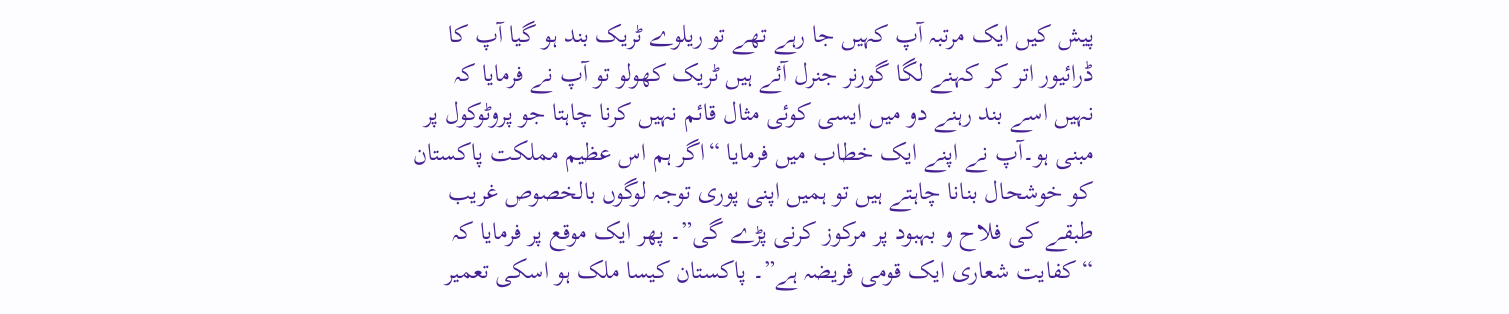پیش کیں ایک مرتبہ آپ کہیں جا رہے تھے تو ریلوے ٹریک بند ہو گیا آپ کا  ڈرائیور اتر کر کہنے لگا گورنر جنرل آئے ہیں ٹریک کھولو تو آپ نے فرمایا کہ نہیں اسے بند رہنے دو میں ایسی کوئی مثال قائم نہیں کرنا چاہتا جو پروٹوکول پر مبنی ہو۔آپ نے اپنے ایک خطاب میں فرمایا “اگر ہم اس عظیم مملکت پاکستان کو خوشحال بنانا چاہتے ہیں تو ہمیں اپنی پوری توجہ لوگوں بالخصوص غریب طبقے کی فلاح و بہبود پر مرکوز کرنی پڑے گی”۔ پھر ایک موقع پر فرمایا کہ “کفایت شعاری ایک قومی فریضہ ہے”۔ پاکستان کیسا ملک ہو اسکی تعمیر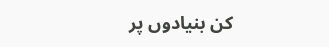کن بنیادوں پر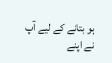ہو بتانے کے لیے آپ نے اپنے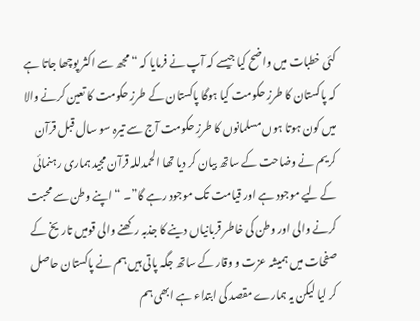کئی خطبات میں واضح کیا جیسے کہ آپ نے فرمایا کہ “مجھ سے اکثر پوچھا جاتا ہے کہ پاکستان کا طرزِ حکومت کیا ہوگا پاکستان کے طرزِ حکومت کا تعین کرنے والا میں کون ہوتا ہوں مسلمانوں کا طرزِ حکومت آج سے تیرہ سو سال قبل قرآن کریم نے وضاحت کے ساتھ بیان کر دیا تھا الحمدللہ قرآن مجید ہماری رہنمائی کے لیے موجود ہے اور قیامت تک موجود رہے گا”۔ “اپنے وطن سے محبت کرنے والی اور وطن کی خاطر قربانیاں دینے کا جذبہ رکھنے والی قومیں تاریخ کے صفحات میں ہمیشہ عزت و وقار کے ساتھ جگہ پاتی ہیں ہم نے پاکستان حاصل کر لیا لیکن یہ ہمارے مقصد کی ابتداء ہے ابھی ہم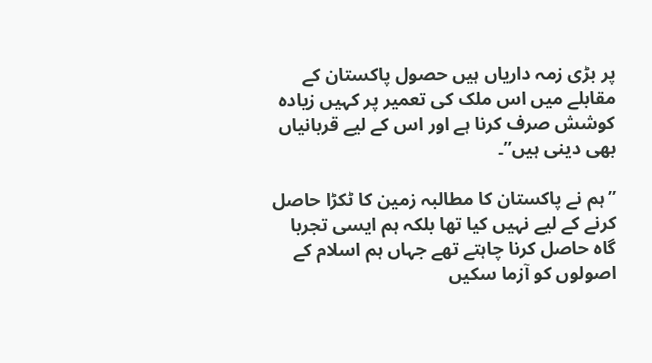پر بڑی زمہ داریاں ہیں حصول پاکستان کے مقابلے میں اس ملک کی تعمیر پر کہیں زیادہ کوشش صرف کرنا ہے اور اس کے لیے قربانیاں بھی دینی ہیں”۔

”ہم نے پاکستان کا مطالبہ زمین کا ٹکڑا حاصل کرنے کے لیے نہیں کیا تھا بلکہ ہم ایسی تجربا گاہ حاصل کرنا چاہتے تھے جہاں ہم اسلام کے اصولوں کو آزما سکیں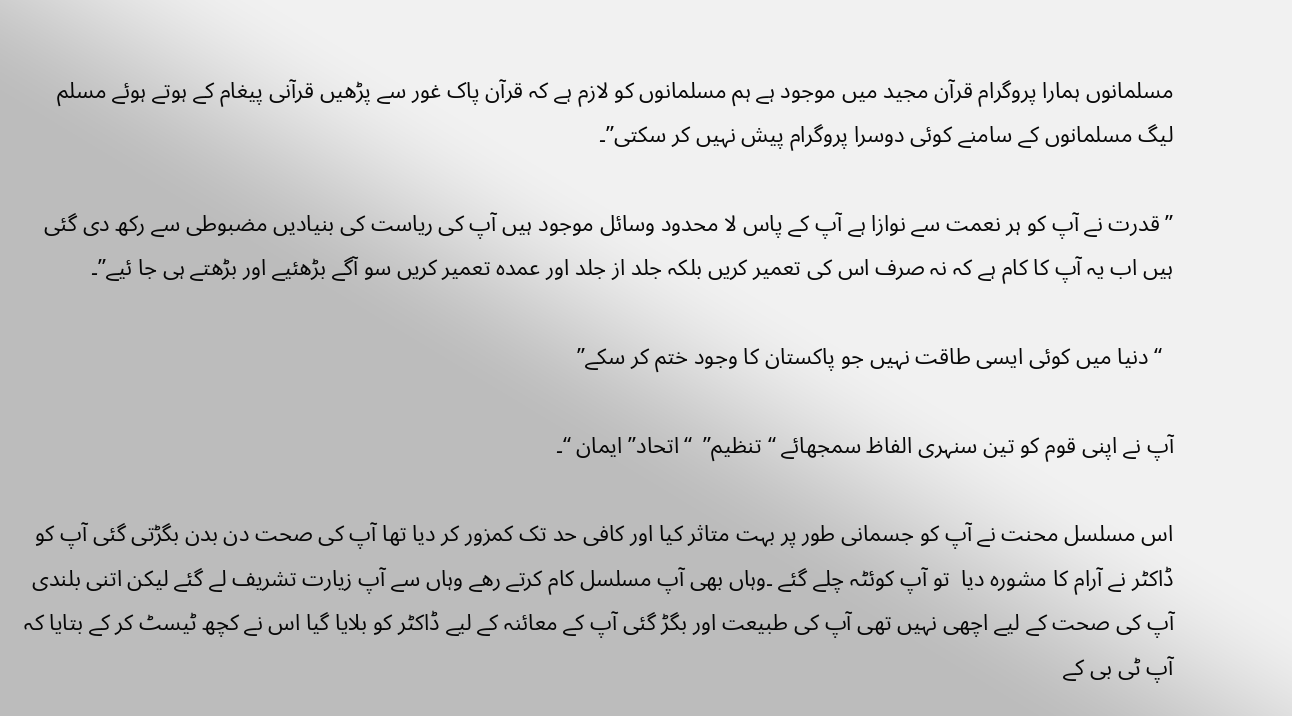مسلمانوں ہمارا پروگرام قرآن مجید میں موجود ہے ہم مسلمانوں کو لازم ہے کہ قرآن پاک غور سے پڑھیں قرآنی پیغام کے ہوتے ہوئے مسلم لیگ مسلمانوں کے سامنے کوئی دوسرا پروگرام پیش نہیں کر سکتی”۔

” قدرت نے آپ کو ہر نعمت سے نوازا ہے آپ کے پاس لا محدود وسائل موجود ہیں آپ کی ریاست کی بنیادیں مضبوطی سے رکھ دی گئی ہیں اب یہ آپ کا کام ہے کہ نہ صرف اس کی تعمیر کریں بلکہ جلد از جلد اور عمدہ تعمیر کریں سو آگے بڑھئیے اور بڑھتے ہی جا ئیے”۔

  “دنیا میں کوئی ایسی طاقت نہیں جو پاکستان کا وجود ختم کر سکے”

آپ نے اپنی قوم کو تین سنہری الفاظ سمجھائے “تنظیم”  “اتحاد” ایمان “۔

اس مسلسل محنت نے آپ کو جسمانی طور پر بہت متاثر کیا اور کافی حد تک کمزور کر دیا تھا آپ کی صحت دن بدن بگڑتی گئی آپ کو ڈاکٹر نے آرام کا مشورہ دیا  تو آپ کوئٹہ چلے گئے ۔وہاں بھی آپ مسلسل کام کرتے رھے وہاں سے آپ زیارت تشریف لے گئے لیکن اتنی بلندی آپ کی صحت کے لیے اچھی نہیں تھی آپ کی طبیعت اور بگڑ گئی آپ کے معائنہ کے لیے ڈاکٹر کو بلایا گیا اس نے کچھ ٹیسٹ کر کے بتایا کہ آپ ٹی بی کے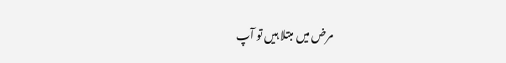مرض میں مبتلا ہیں تو آپ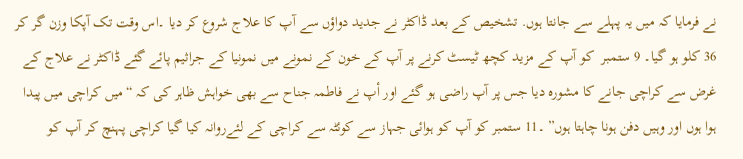نے فرمایا کہ میں یہ پہلے سے جانتا ہوں. تشخیص کے بعد ڈاکٹر نے جدید دواؤں سے آپ کا علاج شروع کر دیا ۔اس وقت تک آپکا وزن گر کر 36 کلو ہو گیا۔ 9 ستمبر  کو آپ کے مزید کچھ ٹیسٹ کرنے پر آپ کے خون کے نمونے میں نمونیا کے جراثیم پائے گئے ڈاکٹر نے علاج کے غرض سے کراچی جانے کا مشورہ دیا جس پر آپ راضی ہو گئے اور أپ نے فاطمہ جناح سے بھی خواہش ظاہر کی کہ “میں کراچی میں پیدا ہوا ہوں اور وہیں دفن ہونا چاہتا ہوں” ۔11 ستمبر کو آپ کو ہوائی جہاز سے کوئٹہ سے کراچی کے لئےروانہ کیا گیا کراچی پہنچ کر آپ کو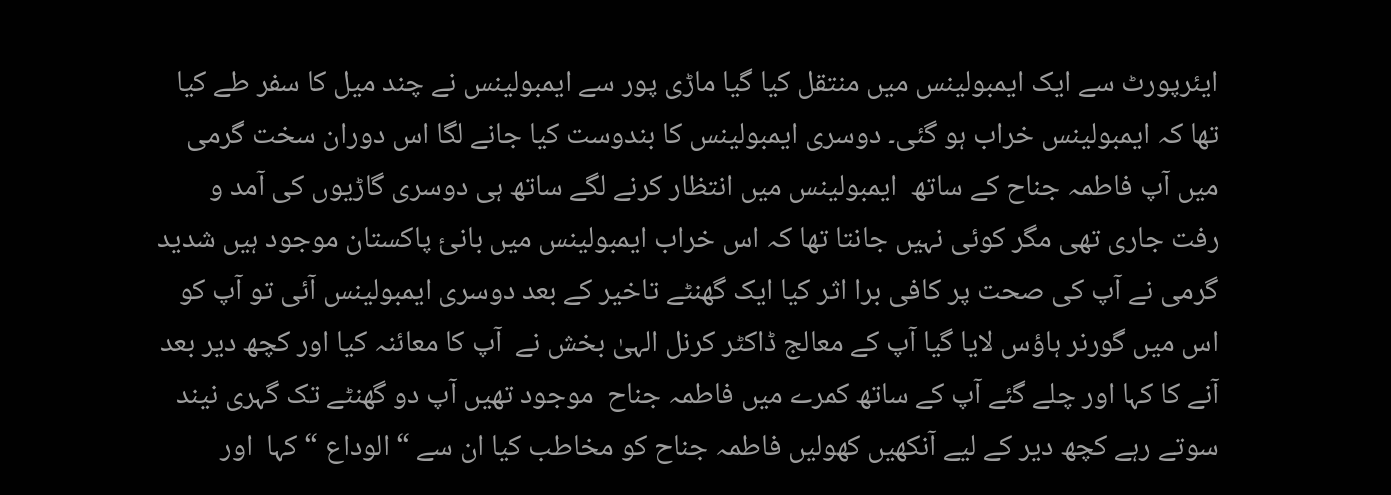ایئرپورٹ سے ایک ایمبولینس میں منتقل کیا گیا ماڑی پور سے ایمبولینس نے چند میل کا سفر طے کیا تھا کہ ایمبولینس خراب ہو گئی۔ دوسری ایمبولینس کا بندوست کیا جانے لگا اس دوران سخت گرمی میں آپ فاطمہ جناح کے ساتھ  ایمبولینس میں انتظار کرنے لگے ساتھ ہی دوسری گاڑیوں کی آمد و رفت جاری تھی مگر کوئی نہیں جانتا تھا کہ اس خراب ایمبولینس میں بانئ پاکستان موجود ہیں شدید گرمی نے آپ کی صحت پر کافی برا اثر کیا ایک گھنٹے تاخیر کے بعد دوسری ایمبولینس آئی تو آپ کو  اس میں گورنر ہاؤس لایا گیا آپ کے معالج ڈاکٹر کرنل الہیٰ بخش نے  آپ کا معائنہ کیا اور کچھ دیر بعد آنے کا کہا اور چلے گئے آپ کے ساتھ کمرے میں فاطمہ جناح  موجود تھیں آپ دو گھنٹے تک گہری نیند سوتے رہے کچھ دیر کے لیے آنکھیں کھولیں فاطمہ جناح کو مخاطب کیا ان سے “الوداع “کہا  اور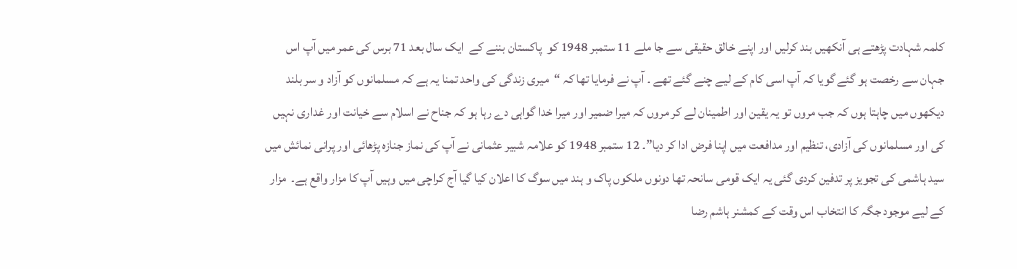کلمہ شہادت پڑھتے ہی آنکھیں بند کرلیں اور اپنے خالق حقیقی سے جا ملے 11 ستمبر 1948 کو  پاکستان بننے کے  ایک سال بعد 71 برس کی عمر میں آپ اس جہان سے رخصت ہو گئے گویا کہ آپ اسی کام کے لیے چنے گئے تھے ۔ آپ نے فرمایا تھا کہ “میری زندگی کی واحد تمنا یہ ہے کہ مسلمانوں کو آزاد و سر بلند دیکھوں میں چاہتا ہوں کہ جب مروں تو یہ یقین اور اطمینان لے کر مروں کہ میرا ضمیر اور میرا خدا گواہی دے رہا ہو کہ جناح نے اسلام سے خیانت اور غداری نہیں کی اور مسلمانوں کی آزادی، تنظیم اور مدافعت میں اپنا فرض ادا کر دیا”۔ 12 ستمبر 1948 کو علامہ شبیر عثمانی نے آپ کی نماز جنازہ پڑھائی اور پرانی نمائش میں سید ہاشمی کی تجویز پر تدفین کردی گئی یہ ایک قومی سانحہ تھا دونوں ملکوں پاک و ہند میں سوگ کا اعلان کیا گیا آج کراچی میں وہیں آپ کا مزار واقع ہے۔  مزار کے لیے موجود جگہ کا انتخاب اس وقت کے کمشنر ہاشم رضا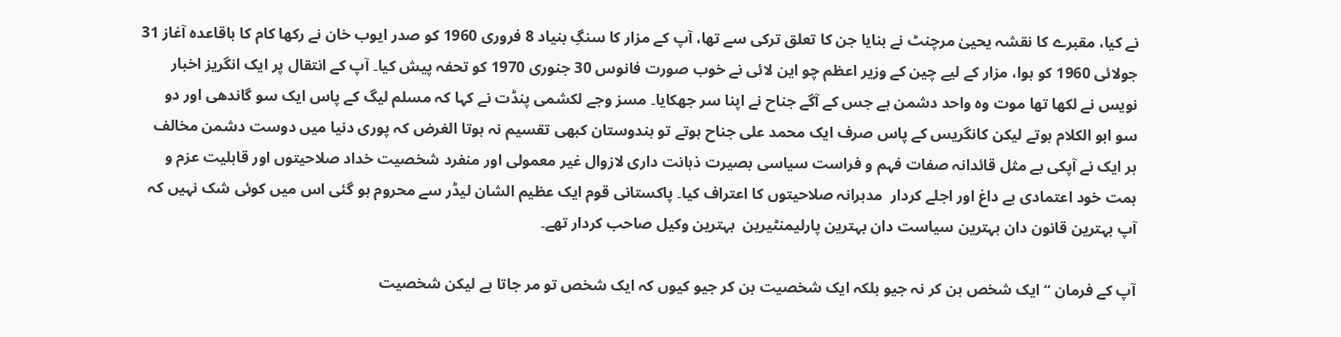نے کیا، مقبرے کا نقشہ یحییٰ مرچنٹ نے بنایا جن کا تعلق ترکی سے تھا، آپ کے مزار کا سنگِ بنیاد 8 فروری 1960 کو صدر ایوب خان نے رکھا کام کا باقاعدہ آغاز 31 جولائی 1960 کو ہوا، مزار کے لیے چین کے وزیر اعظم چو این لائی نے خوب صورت فانوس 30 جنوری 1970 کو تحفہ پیش کیا۔ آپ کے انتقال پر ایک انگریز اخبار نویس نے لکھا تھا موت وہ واحد دشمن ہے جس کے آگے جناح نے اپنا سر جھکایا۔ مسز وجے لکشمی پنڈت نے کہا کہ مسلم لیگ کے پاس ایک سو گاندھی اور دو سو ابو الکلام ہوتے لیکن کانگریس کے پاس صرف ایک محمد علی جناح ہوتے تو ہندوستان کبھی تقسیم نہ ہوتا الغرض کہ پوری دنیا میں دوست دشمن مخالف ہر ایک نے آپکی بے مثل قائدانہ صفات فہم و فراست سیاسی بصیرت ذہانت داری لازوال غیر معمولی اور منفرد شخصیت خداد صلاحیتوں اور قابلیت عزم و ہمت خود اعتمادی بے داغ اور اجلے کردار  مدبرانہ صلاحیتوں کا اعتراف کیا۔ پاکستانی قوم ایک عظیم الشان لیڈر سے محروم ہو گئی اس میں کوئی شک نہیں کہ آپ بہترین قانون دان بہترین سیاست دان بہترین پارلیمنٹیرین  بہترین وکیل صاحب کردار تھے۔

آپ کے فرمان “ایک شخص بن کر نہ جیو بلکہ ایک شخصیت بن کر جیو کیوں کہ ایک شخص تو مر جاتا ہے لیکن شخصیت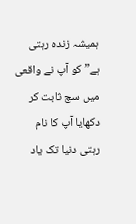ہمیشہ زندہ رہتی ہے” کو آپ نے واقعی میں سچ ثابت کر دکھایا آپ کا نام رہتی دنیا تک یاد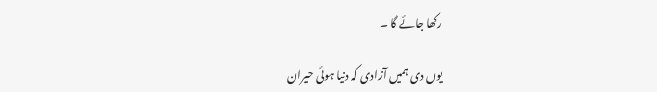رکھا جائے گا ۔

یوں دی ہمیں آزادی کہ دنیا ہوئی حیران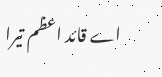اے قائد اعظم تیرا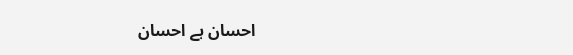احسان ہے احسان